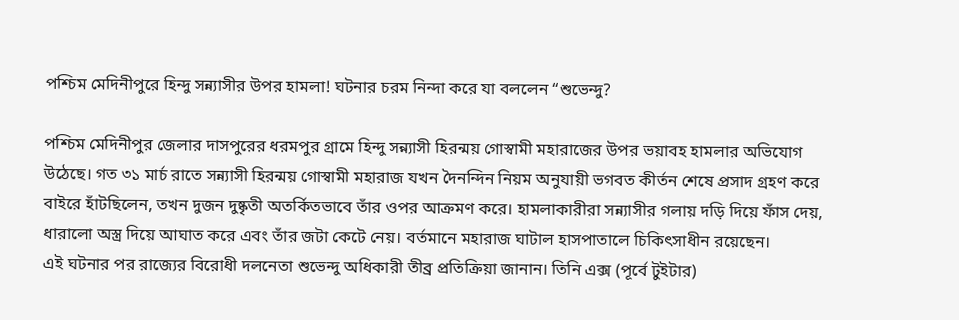পশ্চিম মেদিনীপুরে হিন্দু সন্ন্যাসীর উপর হামলা! ঘটনার চরম নিন্দা করে যা বললেন “শুভেন্দু?

পশ্চিম মেদিনীপুর জেলার দাসপুরের ধরমপুর গ্রামে হিন্দু সন্ন্যাসী হিরন্ময় গোস্বামী মহারাজের উপর ভয়াবহ হামলার অভিযোগ উঠেছে। গত ৩১ মার্চ রাতে সন্ন্যাসী হিরন্ময় গোস্বামী মহারাজ যখন দৈনন্দিন নিয়ম অনুযায়ী ভগবত কীর্তন শেষে প্রসাদ গ্রহণ করে বাইরে হাঁটছিলেন, তখন দুজন দুষ্কৃতী অতর্কিতভাবে তাঁর ওপর আক্রমণ করে। হামলাকারীরা সন্ন্যাসীর গলায় দড়ি দিয়ে ফাঁস দেয়, ধারালো অস্ত্র দিয়ে আঘাত করে এবং তাঁর জটা কেটে নেয়। বর্তমানে মহারাজ ঘাটাল হাসপাতালে চিকিৎসাধীন রয়েছেন।
এই ঘটনার পর রাজ্যের বিরোধী দলনেতা শুভেন্দু অধিকারী তীব্র প্রতিক্রিয়া জানান। তিনি এক্স (পূর্বে টুইটার)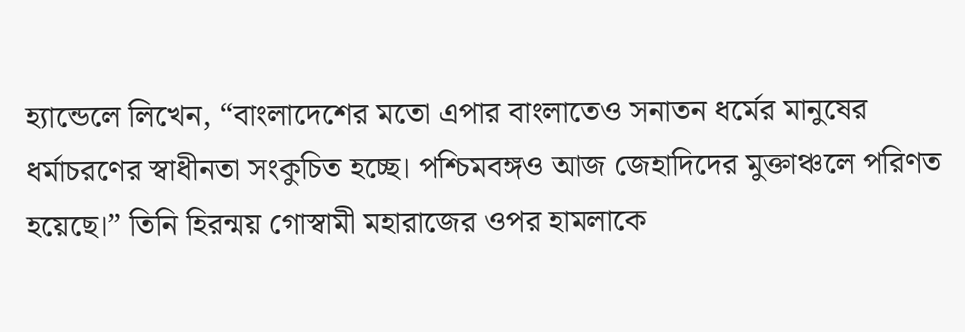হ্যান্ডেলে লিখেন, “বাংলাদেশের মতো এপার বাংলাতেও সনাতন ধর্মের মানুষের ধর্মাচরণের স্বাধীনতা সংকুচিত হচ্ছে। পশ্চিমবঙ্গও আজ জেহাদিদের মুক্তাঞ্চলে পরিণত হয়েছে।” তিনি হিরন্ময় গোস্বামী মহারাজের ওপর হামলাকে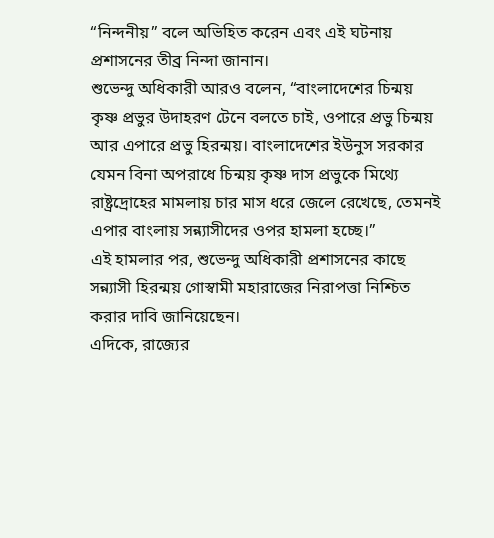“নিন্দনীয়” বলে অভিহিত করেন এবং এই ঘটনায় প্রশাসনের তীব্র নিন্দা জানান।
শুভেন্দু অধিকারী আরও বলেন, “বাংলাদেশের চিন্ময় কৃষ্ণ প্রভুর উদাহরণ টেনে বলতে চাই, ওপারে প্রভু চিন্ময় আর এপারে প্রভু হিরন্ময়। বাংলাদেশের ইউনুস সরকার যেমন বিনা অপরাধে চিন্ময় কৃষ্ণ দাস প্রভুকে মিথ্যে রাষ্ট্রদ্রোহের মামলায় চার মাস ধরে জেলে রেখেছে, তেমনই এপার বাংলায় সন্ন্যাসীদের ওপর হামলা হচ্ছে।”
এই হামলার পর, শুভেন্দু অধিকারী প্রশাসনের কাছে সন্ন্যাসী হিরন্ময় গোস্বামী মহারাজের নিরাপত্তা নিশ্চিত করার দাবি জানিয়েছেন।
এদিকে, রাজ্যের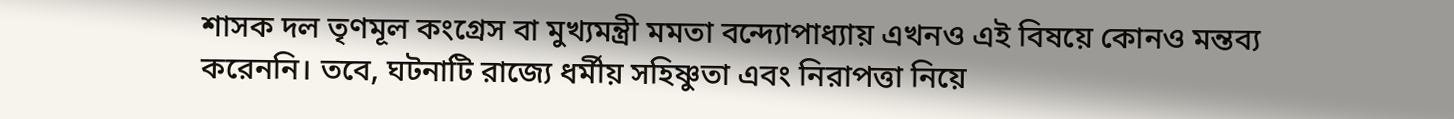শাসক দল তৃণমূল কংগ্রেস বা মুখ্যমন্ত্রী মমতা বন্দ্যোপাধ্যায় এখনও এই বিষয়ে কোনও মন্তব্য করেননি। তবে, ঘটনাটি রাজ্যে ধর্মীয় সহিষ্ণুতা এবং নিরাপত্তা নিয়ে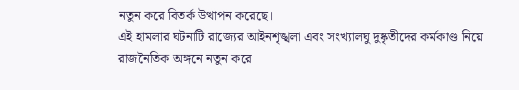নতুন করে বিতর্ক উত্থাপন করেছে।
এই হামলার ঘটনাটি রাজ্যের আইনশৃঙ্খলা এবং সংখ্যালঘু দুষ্কৃতীদের কর্মকাণ্ড নিয়ে রাজনৈতিক অঙ্গনে নতুন করে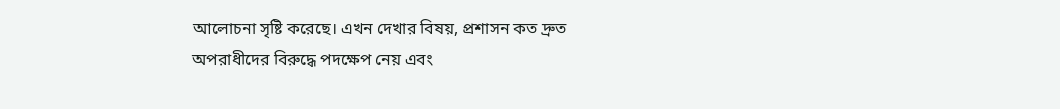আলোচনা সৃষ্টি করেছে। এখন দেখার বিষয়, প্রশাসন কত দ্রুত অপরাধীদের বিরুদ্ধে পদক্ষেপ নেয় এবং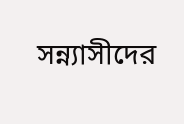সন্ন্যাসীদের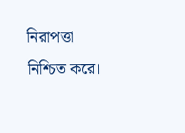নিরাপত্তা নিশ্চিত করে।